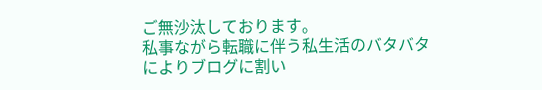ご無沙汰しております。
私事ながら転職に伴う私生活のバタバタによりブログに割い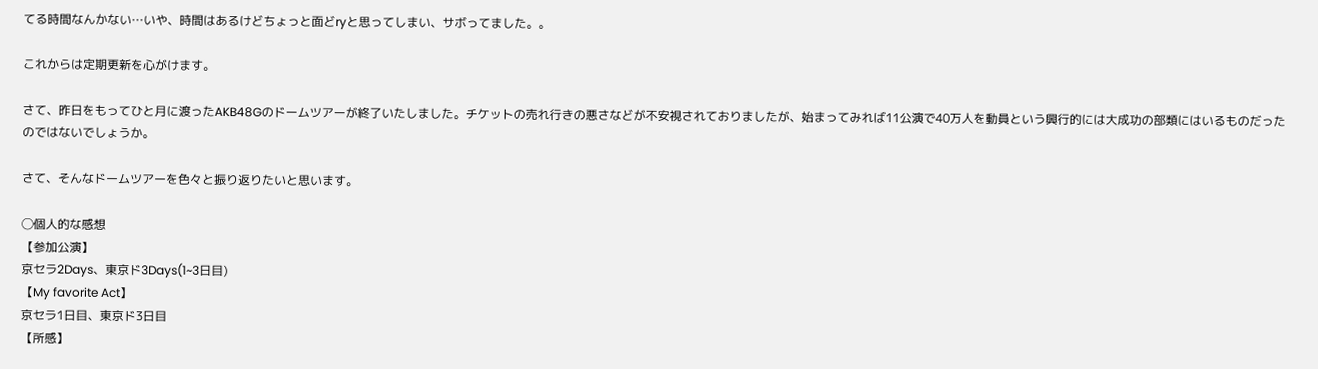てる時間なんかない…いや、時間はあるけどちょっと面どryと思ってしまい、サボってました。。

これからは定期更新を心がけます。

さて、昨日をもってひと月に渡ったAKB48Gのドームツアーが終了いたしました。チケットの売れ行きの悪さなどが不安視されておりましたが、始まってみれば11公演で40万人を動員という興行的には大成功の部類にはいるものだったのではないでしょうか。

さて、そんなドームツアーを色々と振り返りたいと思います。

◯個人的な感想
【参加公演】
京セラ2Days、東京ド3Days(1~3日目)
【My favorite Act】
京セラ1日目、東京ド3日目
【所感】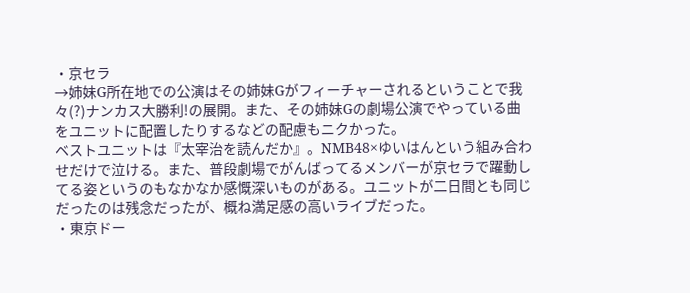・京セラ
→姉妹G所在地での公演はその姉妹Gがフィーチャーされるということで我々(?)ナンカス大勝利!の展開。また、その姉妹Gの劇場公演でやっている曲をユニットに配置したりするなどの配慮もニクかった。
ベストユニットは『太宰治を読んだか』。NMB48×ゆいはんという組み合わせだけで泣ける。また、普段劇場でがんばってるメンバーが京セラで躍動してる姿というのもなかなか感慨深いものがある。ユニットが二日間とも同じだったのは残念だったが、概ね満足感の高いライブだった。
・東京ドー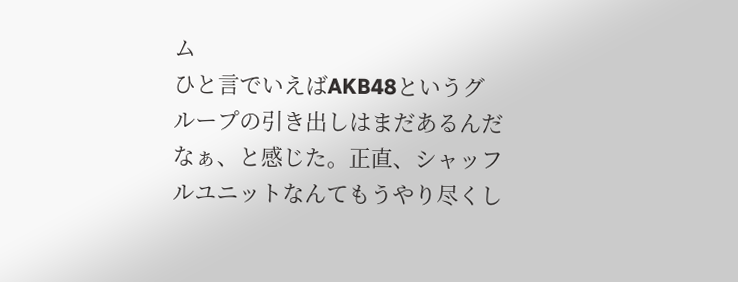ム
ひと言でいえばAKB48というグループの引き出しはまだあるんだなぁ、と感じた。正直、シャッフルユニットなんてもうやり尽くし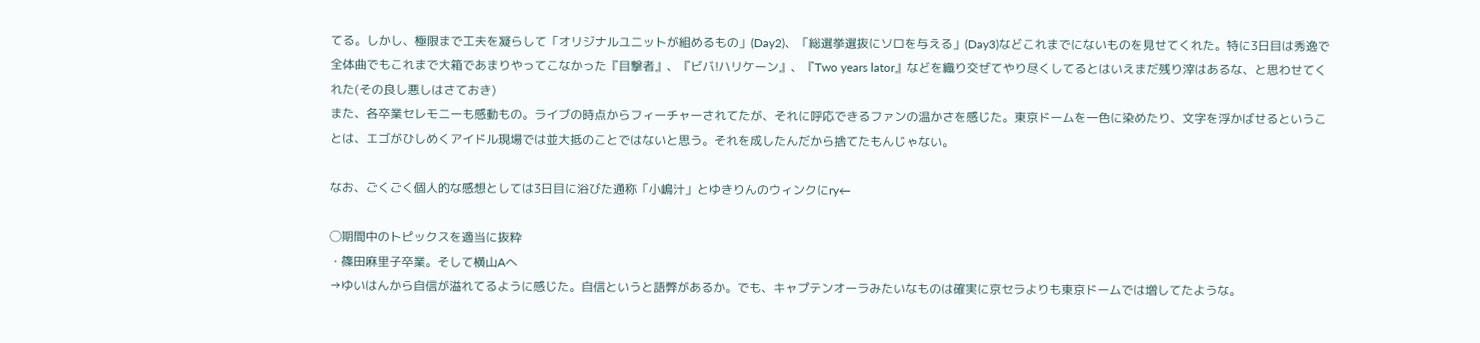てる。しかし、極限まで工夫を凝らして「オリジナルユニットが組めるもの」(Day2)、「総選挙選抜にソロを与える」(Day3)などこれまでにないものを見せてくれた。特に3日目は秀逸で全体曲でもこれまで大箱であまりやってこなかった『目撃者』、『ビバ!ハリケーン』、『Two years lator』などを織り交ぜてやり尽くしてるとはいえまだ残り滓はあるな、と思わせてくれた(その良し悪しはさておき)
また、各卒業セレモニーも感動もの。ライブの時点からフィーチャーされてたが、それに呼応できるファンの温かさを感じた。東京ドームを一色に染めたり、文字を浮かばせるということは、エゴがひしめくアイドル現場では並大抵のことではないと思う。それを成したんだから捨てたもんじゃない。

なお、ごくごく個人的な感想としては3日目に浴びた通称「小嶋汁」とゆきりんのウィンクにry←

◯期間中のトピックスを適当に抜粋
・篠田麻里子卒業。そして横山Aへ
→ゆいはんから自信が溢れてるように感じた。自信というと語弊があるか。でも、キャプテンオーラみたいなものは確実に京セラよりも東京ドームでは増してたような。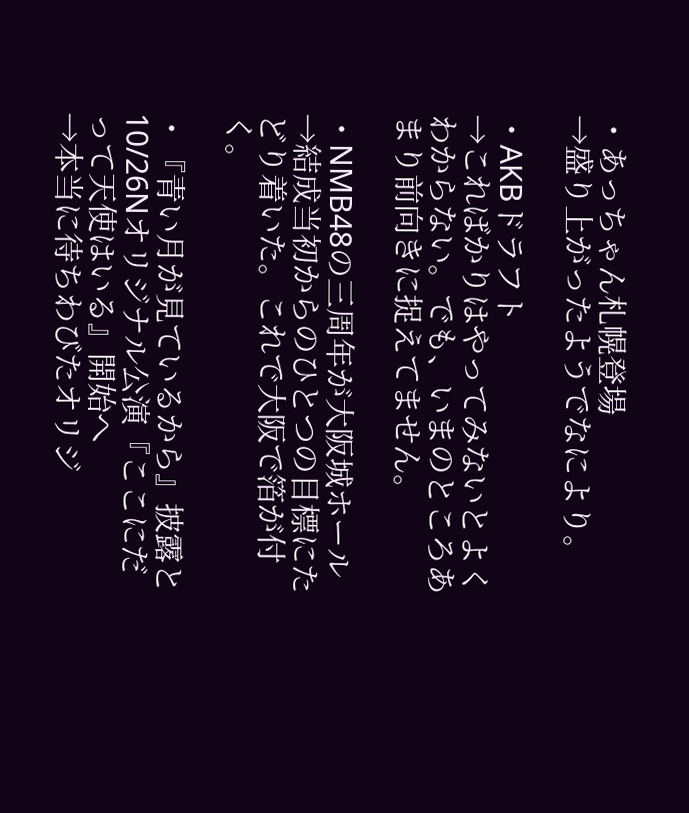・あっちゃん札幌登場
→盛り上がったようでなにより。

・AKBドラフト
→こればかりはやってみないとよくわからない。でも、いまのところあまり前向きに捉えてません。

・NMB48の三周年が大阪城ホール
→結成当初からのひとつの目標にたどり着いた。これで大阪で箔が付く。

・『青い月が見ているから』披露と10/26Nオリジナル公演『ここにだって天使はいる』開始へ
→本当に待ちわびたオリジ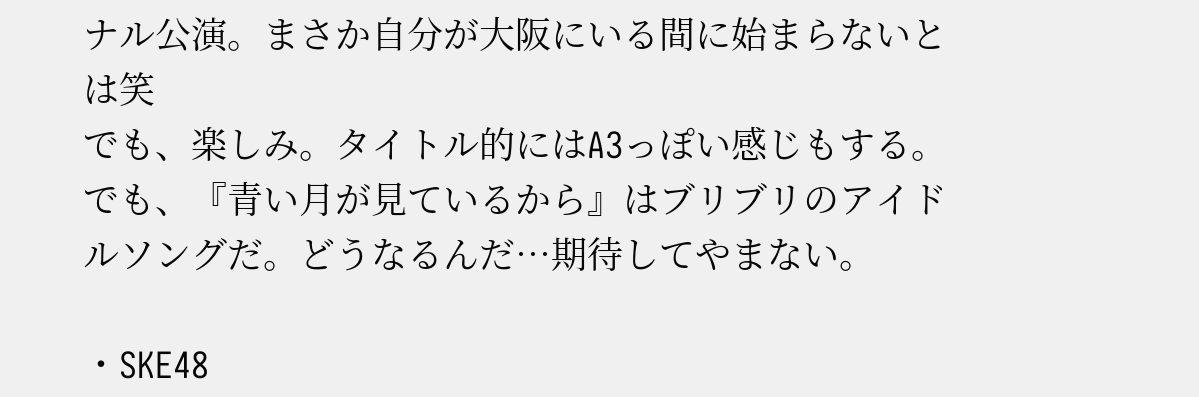ナル公演。まさか自分が大阪にいる間に始まらないとは笑
でも、楽しみ。タイトル的にはA3っぽい感じもする。でも、『青い月が見ているから』はブリブリのアイドルソングだ。どうなるんだ…期待してやまない。

・SKE48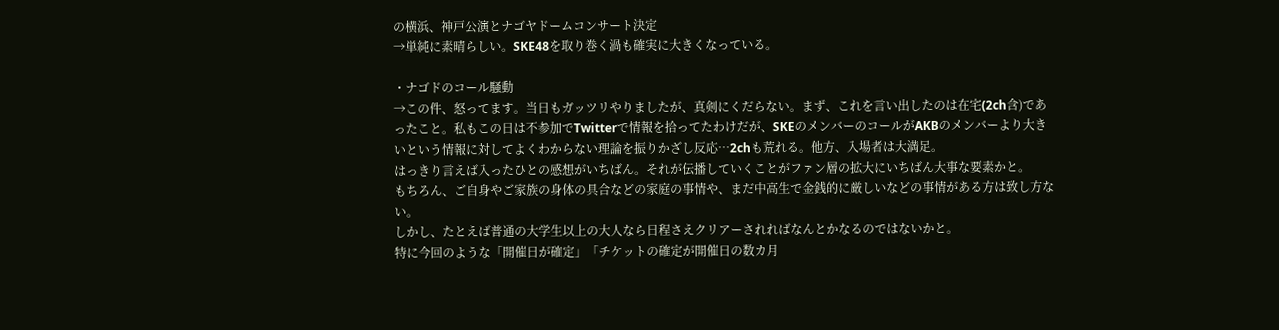の横浜、神戸公演とナゴヤドームコンサート決定
→単純に素晴らしい。SKE48を取り巻く渦も確実に大きくなっている。

・ナゴドのコール騒動
→この件、怒ってます。当日もガッツリやりましたが、真剣にくだらない。まず、これを言い出したのは在宅(2ch含)であったこと。私もこの日は不参加でTwitterで情報を拾ってたわけだが、SKEのメンバーのコールがAKBのメンバーより大きいという情報に対してよくわからない理論を振りかざし反応…2chも荒れる。他方、入場者は大満足。
はっきり言えば入ったひとの感想がいちばん。それが伝播していくことがファン層の拡大にいちばん大事な要素かと。
もちろん、ご自身やご家族の身体の具合などの家庭の事情や、まだ中高生で金銭的に厳しいなどの事情がある方は致し方ない。
しかし、たとえば普通の大学生以上の大人なら日程さえクリアーされればなんとかなるのではないかと。
特に今回のような「開催日が確定」「チケットの確定が開催日の数カ月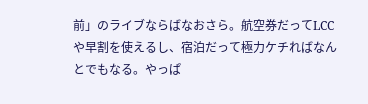前」のライブならばなおさら。航空券だってLCCや早割を使えるし、宿泊だって極力ケチればなんとでもなる。やっぱ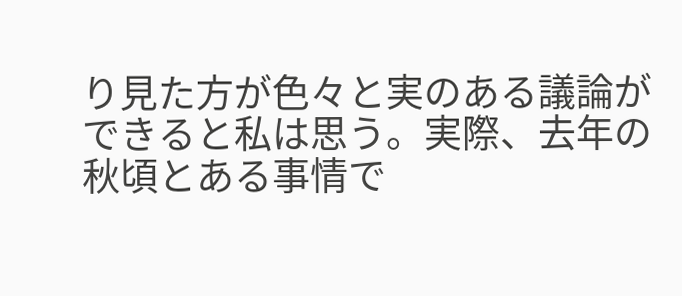り見た方が色々と実のある議論ができると私は思う。実際、去年の秋頃とある事情で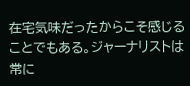在宅気味だったからこそ感じることでもある。ジャーナリストは常に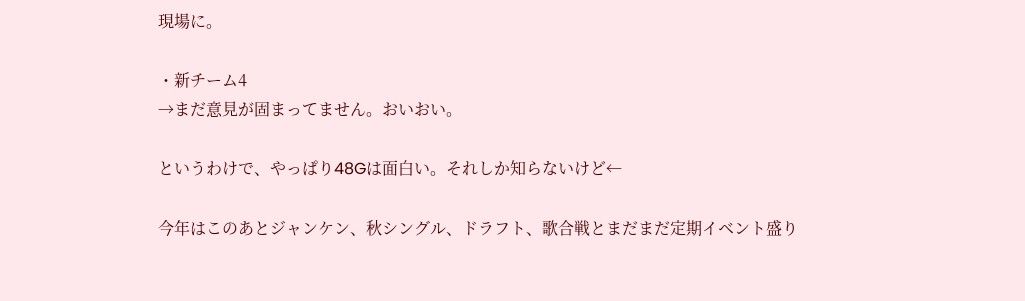現場に。

・新チーム4
→まだ意見が固まってません。おいおい。

というわけで、やっぱり48Gは面白い。それしか知らないけど←

今年はこのあとジャンケン、秋シングル、ドラフト、歌合戦とまだまだ定期イベント盛り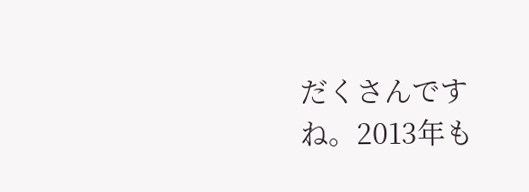だくさんですね。2013年も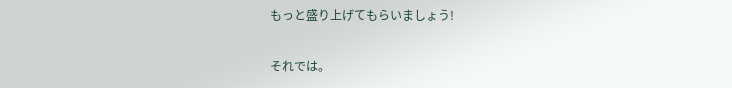もっと盛り上げてもらいましょう!

それでは。